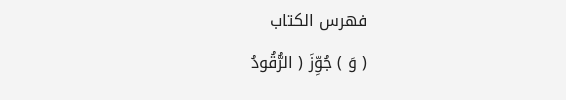فهرس الكتاب
( وَ ) جُوِّزَ ( الرُّقُودُ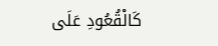كَالْقُعُودِ عَلَى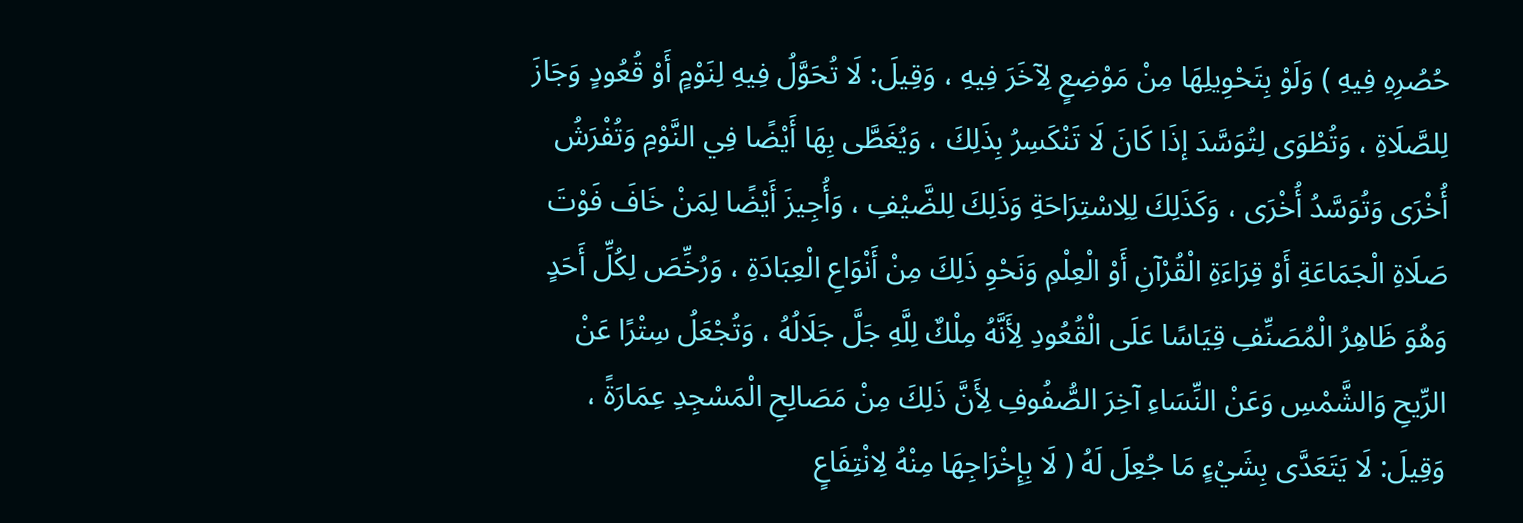حُصُرِهِ فِيهِ ) وَلَوْ بِتَحْوِيلِهَا مِنْ مَوْضِعٍ لِآخَرَ فِيهِ ، وَقِيلَ: لَا تُحَوَّلُ فِيهِ لِنَوْمٍ أَوْ قُعُودٍ وَجَازَ لِلصَّلَاةِ ، وَتُطْوَى لِتُوَسَّدَ إذَا كَانَ لَا تَنْكَسِرُ بِذَلِكَ ، وَيُغَطَّى بِهَا أَيْضًا فِي النَّوْمِ وَتُفْرَشُ أُخْرَى وَتُوَسَّدُ أُخْرَى ، وَكَذَلِكَ لِلِاسْتِرَاحَةِ وَذَلِكَ لِلضَّيْفِ ، وَأُجِيزَ أَيْضًا لِمَنْ خَافَ فَوْتَ صَلَاةِ الْجَمَاعَةِ أَوْ قِرَاءَةِ الْقُرْآنِ أَوْ الْعِلْمِ وَنَحْوِ ذَلِكَ مِنْ أَنْوَاعِ الْعِبَادَةِ ، وَرُخِّصَ لِكُلِّ أَحَدٍ وَهُوَ ظَاهِرُ الْمُصَنِّفِ قِيَاسًا عَلَى الْقُعُودِ لِأَنَّهُ مِلْكٌ لِلَّهِ جَلَّ جَلَالُهُ ، وَتُجْعَلُ سِتْرًا عَنْ الرِّيحِ وَالشَّمْسِ وَعَنْ النِّسَاءِ آخِرَ الصُّفُوفِ لِأَنَّ ذَلِكَ مِنْ مَصَالِحِ الْمَسْجِدِ عِمَارَةً ، وَقِيلَ: لَا يَتَعَدَّى بِشَيْءٍ مَا جُعِلَ لَهُ ( لَا بِإِخْرَاجِهَا مِنْهُ لِانْتِفَاعٍ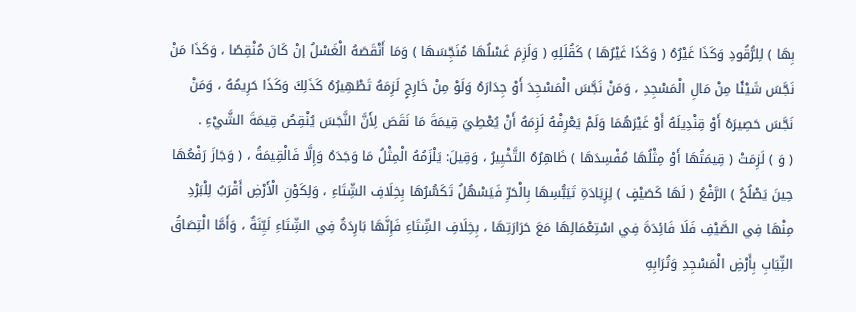بِهَا ) لِلرُّقُودِ وَكَذَا غَيْرُهُ ( وَكَذَا غَيْرُهَا ) كَقُلَلِهِ ( وَلَزِمَ غَسْلُهَا مُنَجِّسَهَا ) وَمَا أَنْقَصَهُ الْغَسْلُ إنْ كَانَ مُنْقِصًا ، وَكَذَا مَنْ نَجَّسَ شَيْئًا مِنْ مَالِ الْمَسْجِدِ ، وَمَنْ نَجَّسَ الْمَسْجِدَ أَوْ جِدَارَهُ وَلَوْ مِنْ خَارِجٍ لَزِمَهُ تَطْهِيرُهُ كَذَلِكَ وَكَذَا حَرِيمُهُ ، وَمَنْ نَجَّسَ حَصِيرَهُ أَوْ قِنْدِيلَهُ أَوْ غَيْرَهُمَا وَلَمْ يَعْرِفْهُ لَزِمَهُ أَنْ يُعْطِيَ قِيمَةَ مَا نَقَصَ لِأَنَّ النَّجَسَ يُنْقِصُ قِيمَةَ الشَّيْءِ .
( وَ ) لَزِمَتْ ( قِيمَتُهَا أَوْ مِثْلُهَا مُفْسِدَهَا ) ظَاهِرُهُ التَّخْيِيرُ ، وَقِيلَ: يَلْزَمُهُ الْمِثْلُ مَا وَجَدَهُ وَإِلَّا فَالْقِيمَةُ ، ( وَجَازَ رَفْعُهَا حِينَ يَصْلُحُ ) الرَّفْعُ ( لَهَا كَصَيْفٍ ) لِزِيَادَةِ تَيَبُّسِهَا بِالْحَرِّ فَيَسْهُلُ تَكَسُّرُهَا بِخِلَافِ الشِّتَاءِ ، وَلِكَوْنِ الْأَرْضِ أَقْرَبُ لِلْبَرْدِ مِنْهَا فِي الصَّيْفِ فَلَا فَائِدَةَ فِي اسْتِعْمَالِهَا مَعَ حَرَارَتِهَا ، بِخِلَافِ الشِّتَاءِ فَإِنَّهَا بَارِدَةٌ فِي الشِّتَاءِ لَيِّنَةٌ ، وَأَمَّا الْتِصَاقُ الثِّيَابِ بِأَرْضِ الْمَسْجِدِ وَتُرَابِهِ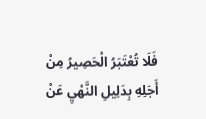فَلَا تُعْتَبَرُ الْحَصِيرُ مِنْ أَجَلِهِ بِدَلِيلِ النَّهْيِ عَنْ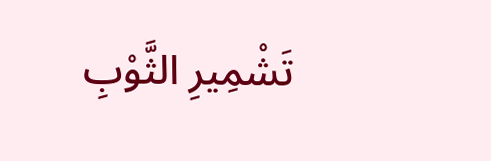تَشْمِيرِ الثَّوْبِ